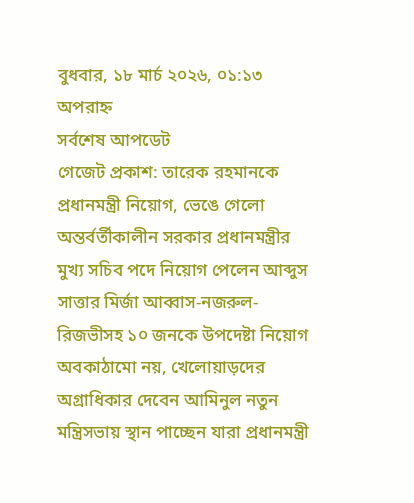বুধবার, ১৮ মার্চ ২০২৬, ০১:১৩ অপরাহ্ন
সর্বশেষ আপডেট
গেজেট প্রকাশ: তারেক রহমানকে প্রধানমন্ত্রী নিয়োগ, ভেঙে গেলো অন্তর্বর্তীকালীন সরকার প্রধানমন্ত্রীর মুখ্য সচিব পদে নিয়োগ পেলেন আব্দুস সাত্তার মির্জা আব্বাস-নজরুল-রিজভীসহ ১০ জনকে উপদেষ্টা নিয়োগ অবকাঠামো নয়, খেলোয়াড়দের অগ্রাধিকার দেবেন আমিনুল নতুন মন্ত্রিসভায় স্থান পাচ্ছেন যারা প্রধানমন্ত্রী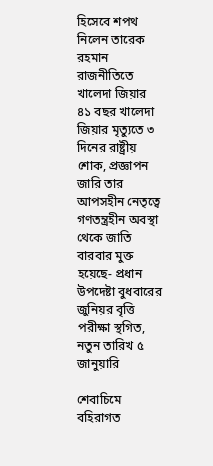হিসেবে শপথ নিলেন তারেক রহমান রাজনীতিতে খালেদা জিয়ার ৪১ বছর খালেদা জিয়ার মৃত্যুতে ৩ দিনের রাষ্ট্রীয় শোক, প্রজ্ঞাপন জারি তার আপসহীন নেতৃত্বে গণতন্ত্রহীন অবস্থা থেকে জাতি বারবার মুক্ত হয়েছে- প্রধান উপদেষ্টা বুধবারের জুনিয়র বৃত্তি পরীক্ষা স্থগিত, নতুন তারিখ ৫ জানুয়ারি

শেবাচিমে বহিরাগত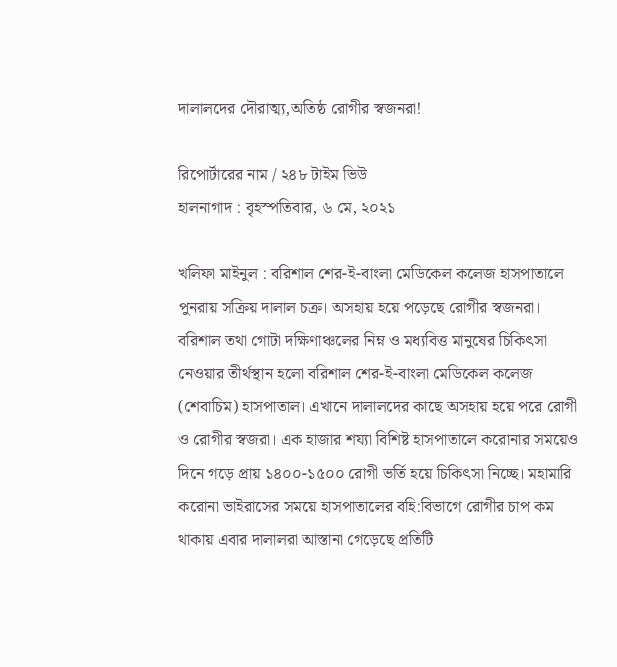দালালদের দৌরাত্ম্য,অতিষ্ঠ রোগীর স্বজনরা!

রিপোর্টারের নাম / ২৪৮ টাইম ভিউ
হালনাগাদ : বৃহস্পতিবার, ৬ মে, ২০২১

খলিফা মাইনুল : বরিশাল শের-ই-বাংলা মেডিকেল কলেজ হাসপাতালে পুনরায় সক্রিয় দালাল চক্র। অসহায় হয়ে পড়েছে রোগীর স্বজনরা। বরিশাল তথা গোটা দক্ষিণাঞ্চলের নিম্ন ও মধ্যবিত্ত মানুষের চিকিৎসা নেওয়ার তীর্থস্থান হলো বরিশাল শের-ই-বাংলা মেডিকেল কলেজ (শেবাচিম) হাসপাতাল। এখানে দালালদের কাছে অসহায় হয়ে পরে রোগী ও রোগীর স্বজরা। এক হাজার শয্যা বিশিষ্ট হাসপাতালে করোনার সময়েও দিনে গড়ে প্রায় ১৪০০-১৫০০ রোগী ভর্তি হয়ে চিকিৎসা নিচ্ছে। মহামারি করোনা ভাইরাসের সময়ে হাসপাতালের বহি:বিভাগে রোগীর চাপ কম থাকায় এবার দালালরা আস্তানা গেড়েছে প্রতিটি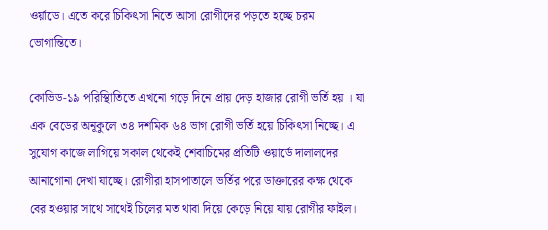ওর্য়াডে। এতে করে চিকিৎসা নিতে আসা রোগীদের পড়তে হচ্ছে চরম ভোগান্তিতে।

কোভিড-১৯ পরিস্থিাতিতে এখনো গড়ে দিনে প্রায় দেড় হাজার রোগী ভর্তি হয় । যা এক বেডের অনূকুলে ৩৪ দশমিক ৬৪ ভাগ রোগী ভর্তি হয়ে চিকিৎসা নিচ্ছে। এ সুযোগ কাজে লাগিয়ে সকাল থেকেই শেবাচিমের প্রতিটি ওয়ার্ডে দালালদের আনাগোনা দেখা যাচ্ছে। রোগীরা হাসপাতালে ভর্তির পরে ডাক্তারের কক্ষ থেকে বের হওয়ার সাথে সাথেই চিলের মত থাবা দিয়ে কেড়ে নিয়ে যায় রোগীর ফাইল।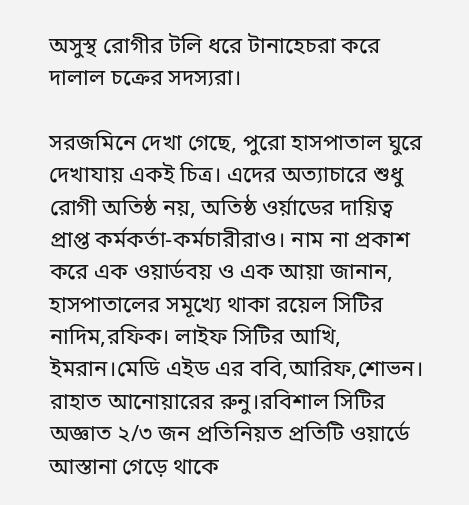অসুস্থ রোগীর টলি ধরে টানাহেচরা করে দালাল চক্রের সদস্যরা।

সরজমিনে দেখা গেছে, পুরো হাসপাতাল ঘুরে দেখাযায় একই চিত্র। এদের অত্যাচারে শুধু রোগী অতিষ্ঠ নয়, অতিষ্ঠ ওর্য়াডের দায়িত্ব প্রাপ্ত কর্মকর্তা-কর্মচারীরাও। নাম না প্রকাশ করে এক ওয়ার্ডবয় ও এক আয়া জানান, হাসপাতালের সমূখ্যে থাকা রয়েল সিটির নাদিম,রফিক। লাইফ সিটির আখি, ইমরান।মেডি এইড এর ববি,আরিফ,শোভন। রাহাত আনোয়ারের রুনু।রবিশাল সিটির অজ্ঞাত ২/৩ জন প্রতিনিয়ত প্রতিটি ওয়ার্ডে আস্তানা গেড়ে থাকে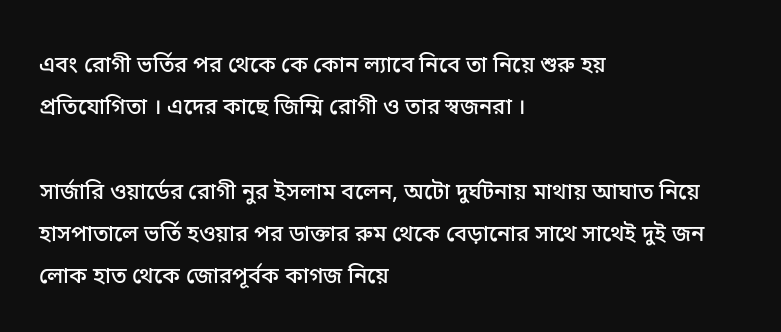এবং রোগী ভর্তির পর থেকে কে কোন ল্যাবে নিবে তা নিয়ে শুরু হয় প্রতিযোগিতা । এদের কাছে জিম্মি রোগী ও তার স্বজনরা ।

সার্জারি ওয়ার্ডের রোগী নুর ইসলাম বলেন, অটো দুর্ঘটনায় মাথায় আঘাত নিয়ে হাসপাতালে ভর্তি হওয়ার পর ডাক্তার রুম থেকে বেড়ানোর সাথে সাথেই দুই জন লোক হাত থেকে জোরপূর্বক কাগজ নিয়ে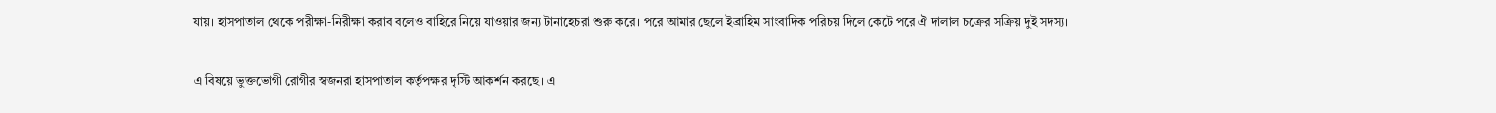যায়। হাসপাতাল থেকে পরীক্ষা-নিরীক্ষা করাব বলেও বাহিরে নিয়ে যাওয়ার জন্য টানাহেচরা শুরু করে। পরে আমার ছেলে ইব্রাহিম সাংবাদিক পরিচয় দিলে কেটে পরে ঐ দালাল চক্রের সক্রিয় দুই সদস্য।

এ বিষয়ে ভুক্তভোগী রোগীর স্বজনরা হাসপাতাল কর্তৃপক্ষর দৃস্টি আকর্শন করছে। এ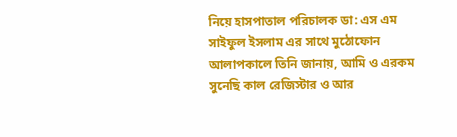নিয়ে হাসপাতাল পরিচালক ডা: এস এম সাইফুল ইসলাম এর সাথে মুঠোফোন আলাপকালে তিনি জানায়, আমি ও এরকম সুনেছি কাল রেজিস্টার ও আর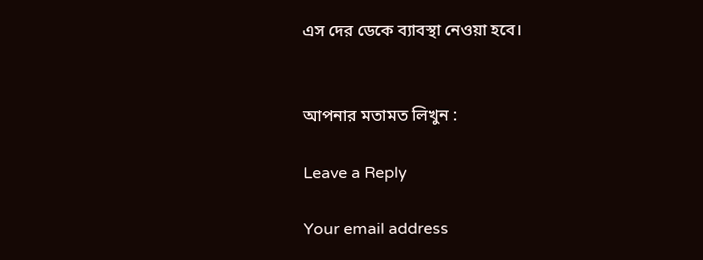এস দের ডেকে ব্যাবস্থা নেওয়া হবে।


আপনার মতামত লিখুন :

Leave a Reply

Your email address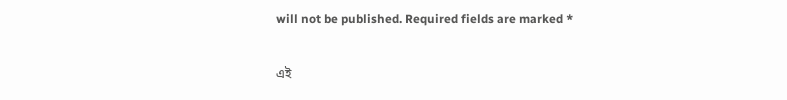will not be published. Required fields are marked *

এই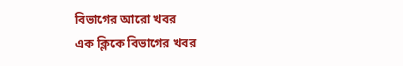বিভাগের আরো খবর
এক ক্লিকে বিভাগের খবর